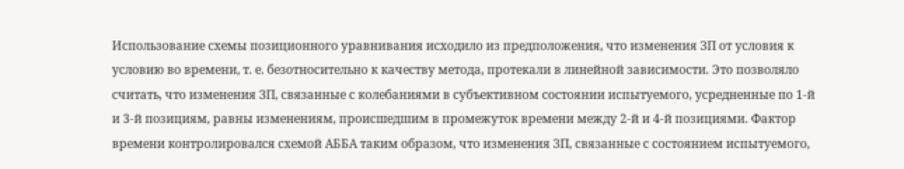Использование схемы позиционного уравнивания исходило из предположения, что изменения ЗП от условия к условию во времени, т. е. безотносительно к качеству метода, протекали в линейной зависимости. Это позволяло считать, что изменения ЗП, связанные с колебаниями в субъективном состоянии испытуемого, усредненные по 1-й и 3-й позициям, равны изменениям, происшедшим в промежуток времени между 2-й и 4-й позициями. Фактор времени контролировался схемой АББА таким образом, что изменения ЗП, связанные с состоянием испытуемого,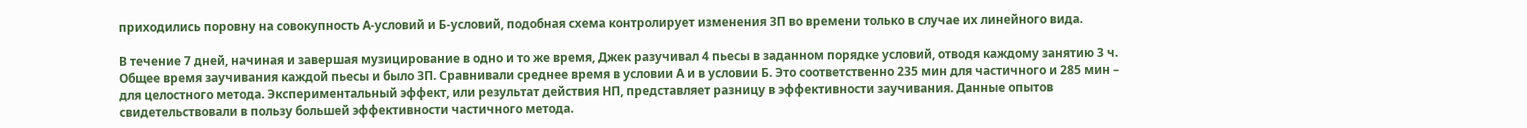приходились поровну на совокупность А-условий и Б-условий, подобная схема контролирует изменения ЗП во времени только в случае их линейного вида.

В течение 7 дней, начиная и завершая музицирование в одно и то же время, Джек разучивал 4 пьесы в заданном порядке условий, отводя каждому занятию 3 ч. Общее время заучивания каждой пьесы и было ЗП. Сравнивали среднее время в условии А и в условии Б. Это соответственно 235 мин для частичного и 285 мин – для целостного метода. Экспериментальный эффект, или результат действия НП, представляет разницу в эффективности заучивания. Данные опытов свидетельствовали в пользу большей эффективности частичного метода.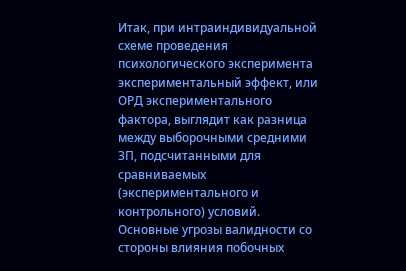Итак, при интраиндивидуальной схеме проведения психологического эксперимента экспериментальный эффект, или ОРД экспериментального фактора, выглядит как разница между выборочными средними ЗП, подсчитанными для сравниваемых (экспериментального и контрольного) условий. Основные угрозы валидности со стороны влияния побочных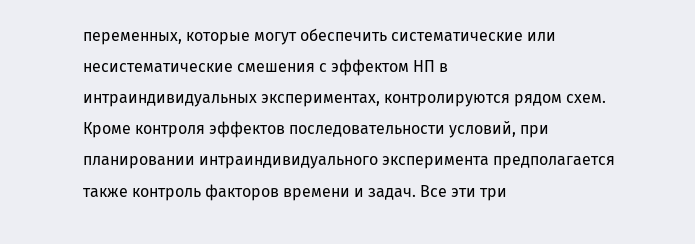переменных, которые могут обеспечить систематические или несистематические смешения с эффектом НП в интраиндивидуальных экспериментах, контролируются рядом схем. Кроме контроля эффектов последовательности условий, при планировании интраиндивидуального эксперимента предполагается также контроль факторов времени и задач. Все эти три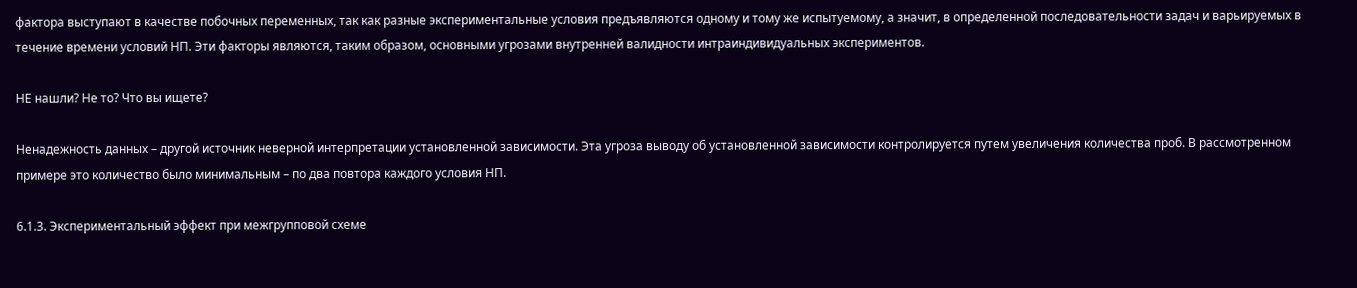фактора выступают в качестве побочных переменных, так как разные экспериментальные условия предъявляются одному и тому же испытуемому, а значит, в определенной последовательности задач и варьируемых в течение времени условий НП. Эти факторы являются, таким образом, основными угрозами внутренней валидности интраиндивидуальных экспериментов.

НЕ нашли? Не то? Что вы ищете?

Ненадежность данных – другой источник неверной интерпретации установленной зависимости. Эта угроза выводу об установленной зависимости контролируется путем увеличения количества проб. В рассмотренном примере это количество было минимальным – по два повтора каждого условия НП.

6.1.3. Экспериментальный эффект при межгрупповой схеме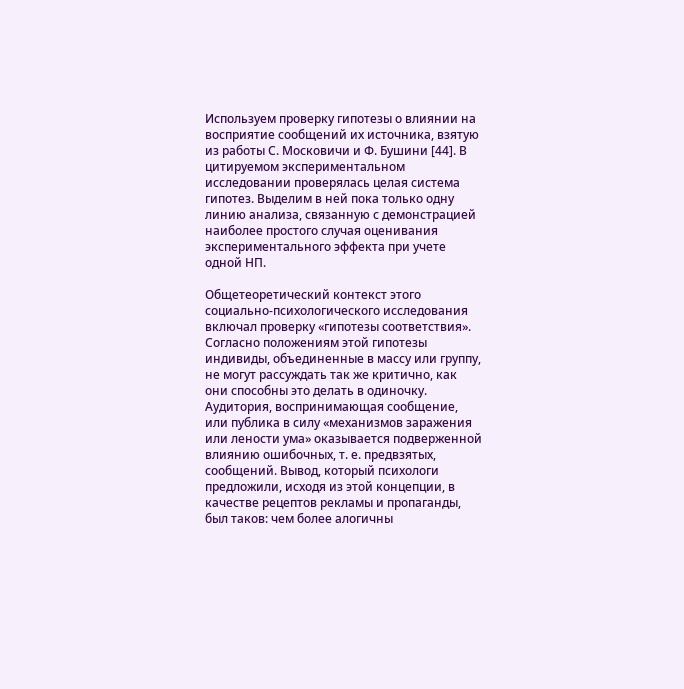Используем проверку гипотезы о влиянии на восприятие сообщений их источника, взятую из работы С. Московичи и Ф. Бушини [44]. В цитируемом экспериментальном исследовании проверялась целая система гипотез. Выделим в ней пока только одну линию анализа, связанную с демонстрацией наиболее простого случая оценивания экспериментального эффекта при учете одной НП.

Общетеоретический контекст этого социально-психологического исследования включал проверку «гипотезы соответствия». Согласно положениям этой гипотезы индивиды, объединенные в массу или группу, не могут рассуждать так же критично, как они способны это делать в одиночку. Аудитория, воспринимающая сообщение, или публика в силу «механизмов заражения или лености ума» оказывается подверженной влиянию ошибочных, т. е. предвзятых, сообщений. Вывод, который психологи предложили, исходя из этой концепции, в качестве рецептов рекламы и пропаганды, был таков: чем более алогичны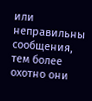или неправильны сообщения, тем более охотно они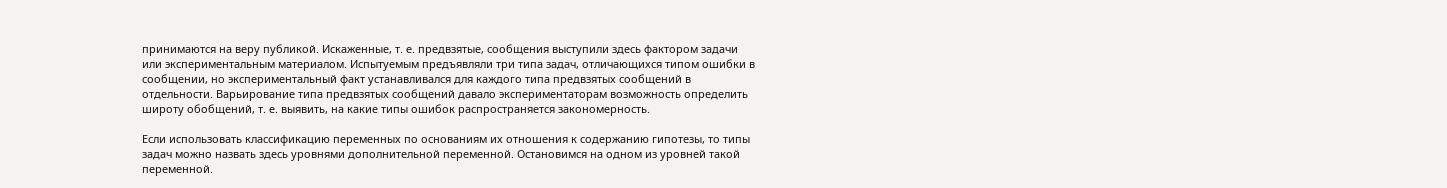принимаются на веру публикой. Искаженные, т. е. предвзятые, сообщения выступили здесь фактором задачи или экспериментальным материалом. Испытуемым предъявляли три типа задач, отличающихся типом ошибки в сообщении, но экспериментальный факт устанавливался для каждого типа предвзятых сообщений в отдельности. Варьирование типа предвзятых сообщений давало экспериментаторам возможность определить широту обобщений, т. е. выявить, на какие типы ошибок распространяется закономерность.

Если использовать классификацию переменных по основаниям их отношения к содержанию гипотезы, то типы задач можно назвать здесь уровнями дополнительной переменной. Остановимся на одном из уровней такой переменной.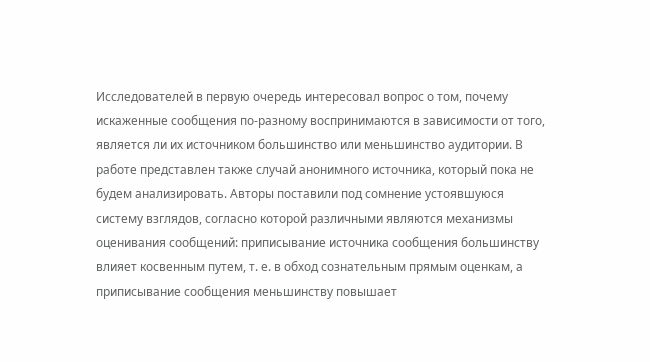Исследователей в первую очередь интересовал вопрос о том, почему искаженные сообщения по-разному воспринимаются в зависимости от того, является ли их источником большинство или меньшинство аудитории. В работе представлен также случай анонимного источника, который пока не будем анализировать. Авторы поставили под сомнение устоявшуюся систему взглядов, согласно которой различными являются механизмы оценивания сообщений: приписывание источника сообщения большинству влияет косвенным путем, т. е. в обход сознательным прямым оценкам, а приписывание сообщения меньшинству повышает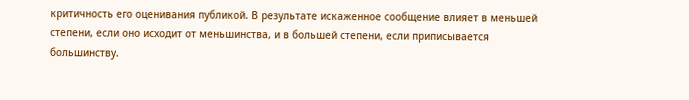критичность его оценивания публикой. В результате искаженное сообщение влияет в меньшей степени, если оно исходит от меньшинства, и в большей степени, если приписывается большинству.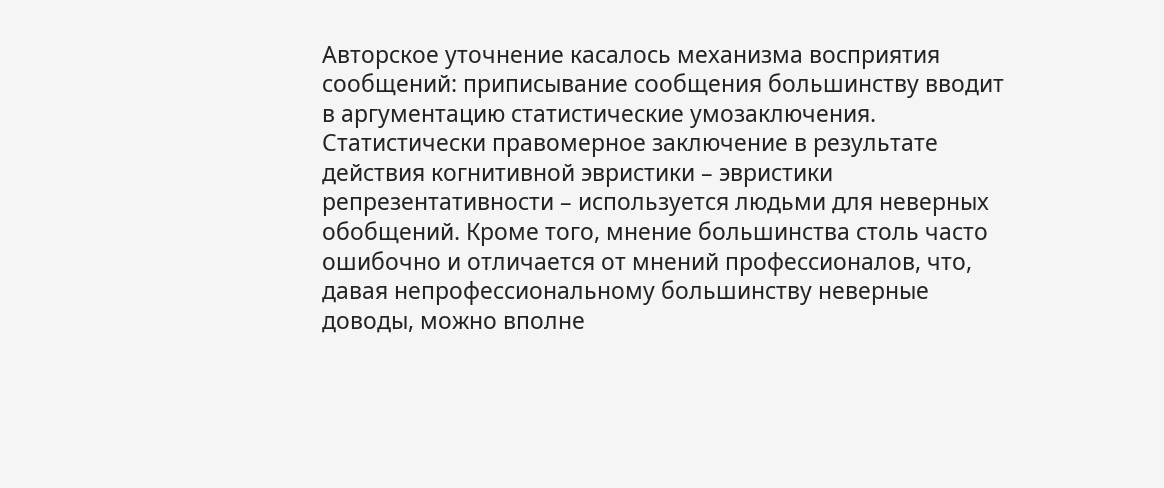Авторское уточнение касалось механизма восприятия сообщений: приписывание сообщения большинству вводит в аргументацию статистические умозаключения. Статистически правомерное заключение в результате действия когнитивной эвристики – эвристики репрезентативности – используется людьми для неверных обобщений. Кроме того, мнение большинства столь часто ошибочно и отличается от мнений профессионалов, что, давая непрофессиональному большинству неверные доводы, можно вполне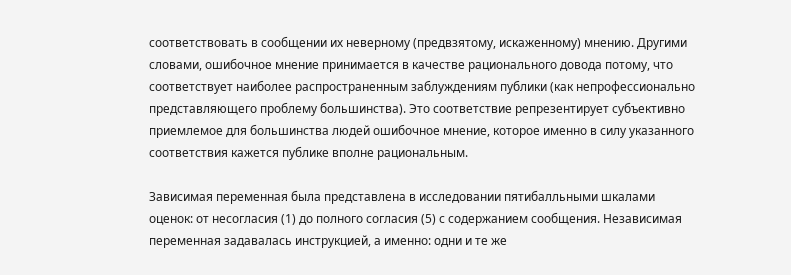соответствовать в сообщении их неверному (предвзятому, искаженному) мнению. Другими словами, ошибочное мнение принимается в качестве рационального довода потому, что соответствует наиболее распространенным заблуждениям публики (как непрофессионально представляющего проблему большинства). Это соответствие репрезентирует субъективно приемлемое для большинства людей ошибочное мнение, которое именно в силу указанного соответствия кажется публике вполне рациональным.

Зависимая переменная была представлена в исследовании пятибалльными шкалами оценок: от несогласия (1) до полного согласия (5) с содержанием сообщения. Независимая переменная задавалась инструкцией, а именно: одни и те же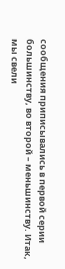сообщения приписывались в первой серии большинству, во второй – меньшинству. Итак, мы свели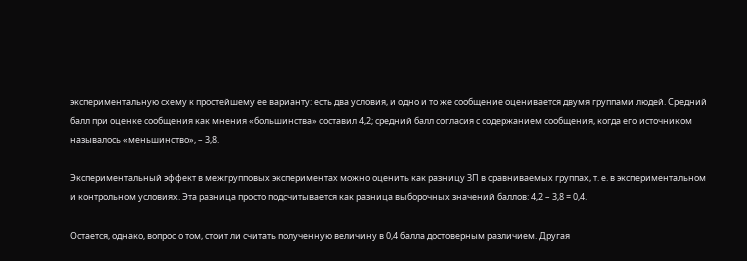экспериментальную схему к простейшему ее варианту: есть два условия, и одно и то же сообщение оценивается двумя группами людей. Средний балл при оценке сообщения как мнения «большинства» составил 4,2; средний балл согласия с содержанием сообщения, когда его источником называлось «меньшинство», – 3,8.

Экспериментальный эффект в межгрупповых экспериментах можно оценить как разницу ЗП в сравниваемых группах, т. е. в экспериментальном и контрольном условиях. Эта разница просто подсчитывается как разница выборочных значений баллов: 4,2 – 3,8 = 0,4.

Остается, однако, вопрос о том, стоит ли считать полученную величину в 0,4 балла достоверным различием. Другая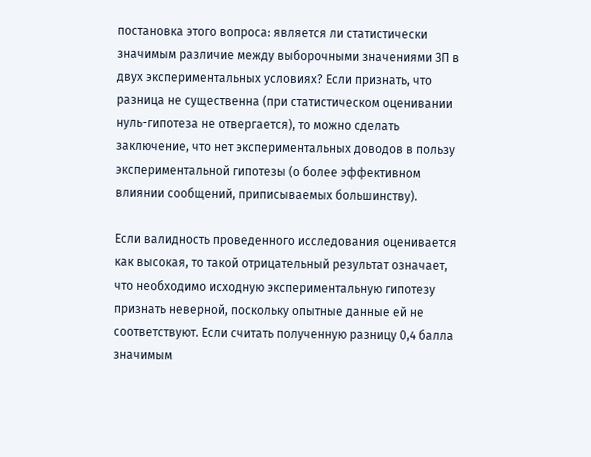постановка этого вопроса: является ли статистически значимым различие между выборочными значениями ЗП в двух экспериментальных условиях? Если признать, что разница не существенна (при статистическом оценивании нуль-гипотеза не отвергается), то можно сделать заключение, что нет экспериментальных доводов в пользу экспериментальной гипотезы (о более эффективном влиянии сообщений, приписываемых большинству).

Если валидность проведенного исследования оценивается как высокая, то такой отрицательный результат означает, что необходимо исходную экспериментальную гипотезу признать неверной, поскольку опытные данные ей не соответствуют. Если считать полученную разницу 0,4 балла значимым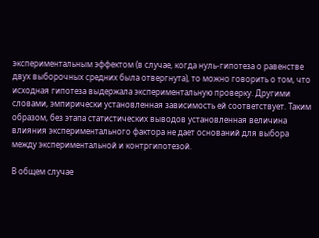экспериментальным эффектом (в случае, когда нуль-гипотеза о равенстве двух выборочных средних была отвергнута), то можно говорить о том, что исходная гипотеза выдержала экспериментальную проверку. Другими словами, эмпирически установленная зависимость ей соответствует. Таким образом, без этапа статистических выводов установленная величина влияния экспериментального фактора не дает оснований для выбора между экспериментальной и контргипотезой.

В общем случае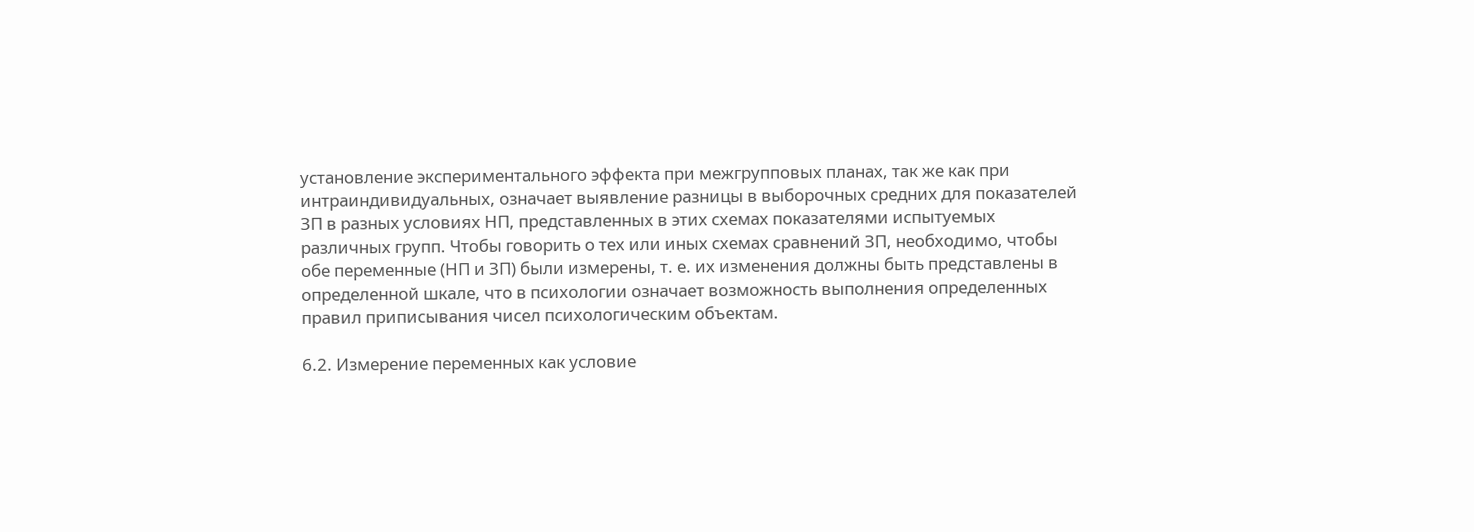установление экспериментального эффекта при межгрупповых планах, так же как при интраиндивидуальных, означает выявление разницы в выборочных средних для показателей ЗП в разных условиях НП, представленных в этих схемах показателями испытуемых различных групп. Чтобы говорить о тех или иных схемах сравнений ЗП, необходимо, чтобы обе переменные (НП и ЗП) были измерены, т. е. их изменения должны быть представлены в определенной шкале, что в психологии означает возможность выполнения определенных правил приписывания чисел психологическим объектам.

6.2. Измерение переменных как условие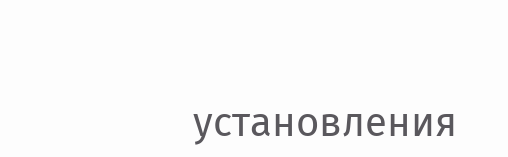установления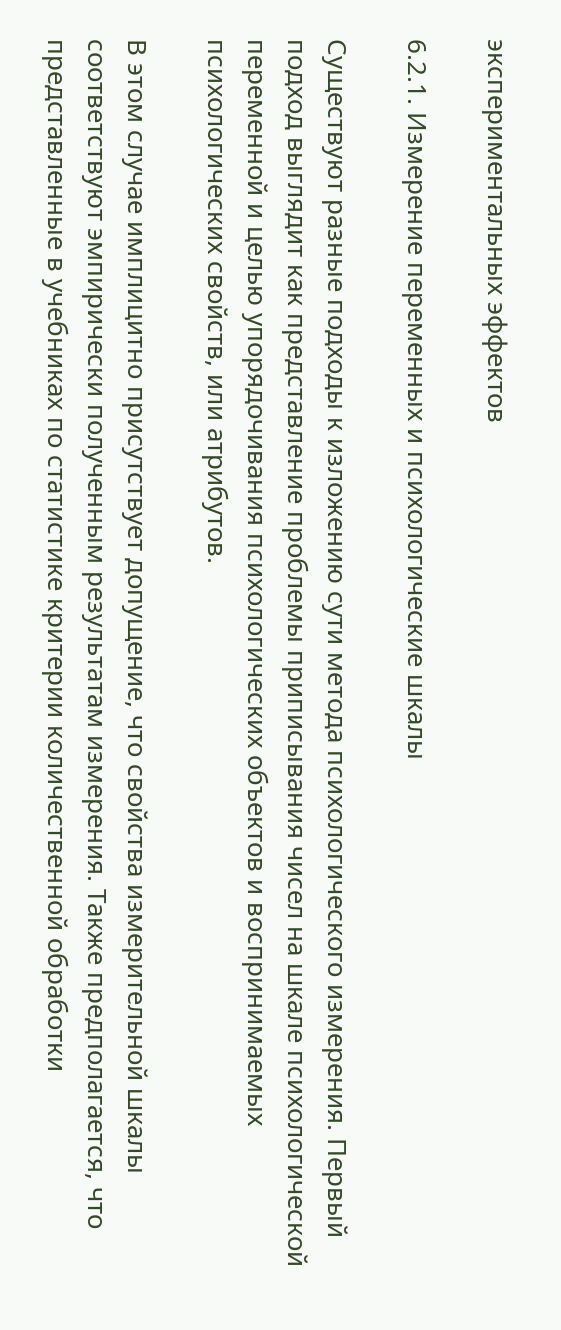экспериментальных эффектов

6.2.1. Измерение переменных и психологические шкалы

Существуют разные подходы к изложению сути метода психологического измерения. Первый подход выглядит как представление проблемы приписывания чисел на шкале психологической переменной и целью упорядочивания психологических объектов и воспринимаемых психологических свойств, или атрибутов.

В этом случае имплицитно присутствует допущение, что свойства измерительной шкалы соответствуют эмпирически полученным результатам измерения. Также предполагается, что представленные в учебниках по статистике критерии количественной обработки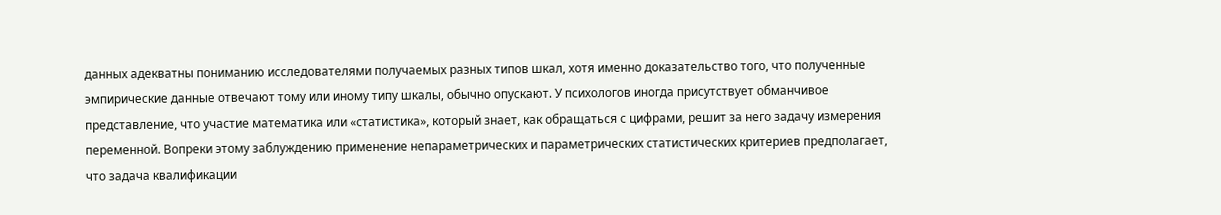данных адекватны пониманию исследователями получаемых разных типов шкал, хотя именно доказательство того, что полученные эмпирические данные отвечают тому или иному типу шкалы, обычно опускают. У психологов иногда присутствует обманчивое представление, что участие математика или «статистика», который знает, как обращаться с цифрами, решит за него задачу измерения переменной. Вопреки этому заблуждению применение непараметрических и параметрических статистических критериев предполагает, что задача квалификации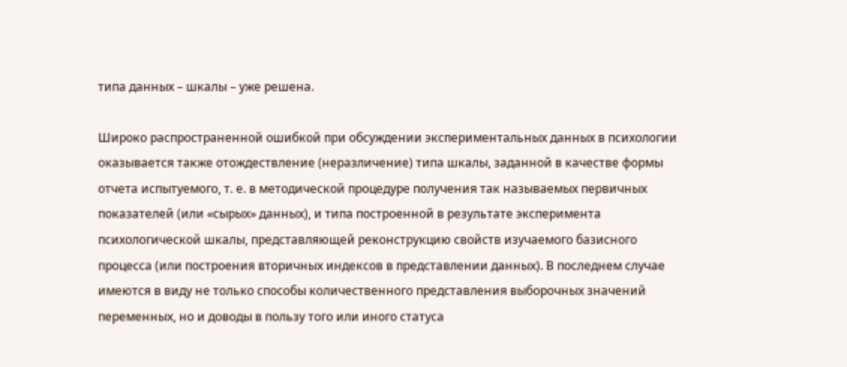типа данных – шкалы – уже решена.

Широко распространенной ошибкой при обсуждении экспериментальных данных в психологии оказывается также отождествление (неразличение) типа шкалы, заданной в качестве формы отчета испытуемого, т. е. в методической процедуре получения так называемых первичных показателей (или «сырых» данных), и типа построенной в результате эксперимента психологической шкалы, представляющей реконструкцию свойств изучаемого базисного процесса (или построения вторичных индексов в представлении данных). В последнем случае имеются в виду не только способы количественного представления выборочных значений переменных, но и доводы в пользу того или иного статуса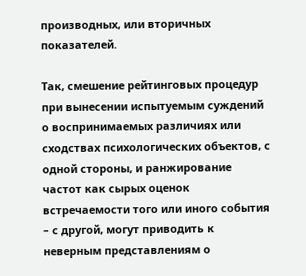производных, или вторичных показателей.

Так, смешение рейтинговых процедур при вынесении испытуемым суждений о воспринимаемых различиях или сходствах психологических объектов, с одной стороны, и ранжирование частот как сырых оценок встречаемости того или иного события – с другой, могут приводить к неверным представлениям о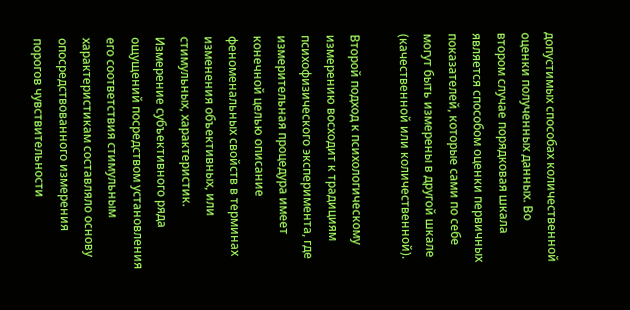допустимых способах количественной оценки полученных данных. Во втором случае порядковая шкала является способом оценки первичных показателей, которые сами по себе могут быть измерены в другой шкале (качественной или количественной).

Второй подход к психологическому измерению восходит к традициям психофизического эксперимента, где измерительная процедура имеет конечной целью описание феноменальных свойств в терминах изменения объективных, или стимульных, характеристик. Измерение субъективного ряда ощущений посредством установления его соответствия стимульным характеристикам составляло основу опосредствованного измерения порогов чувствительности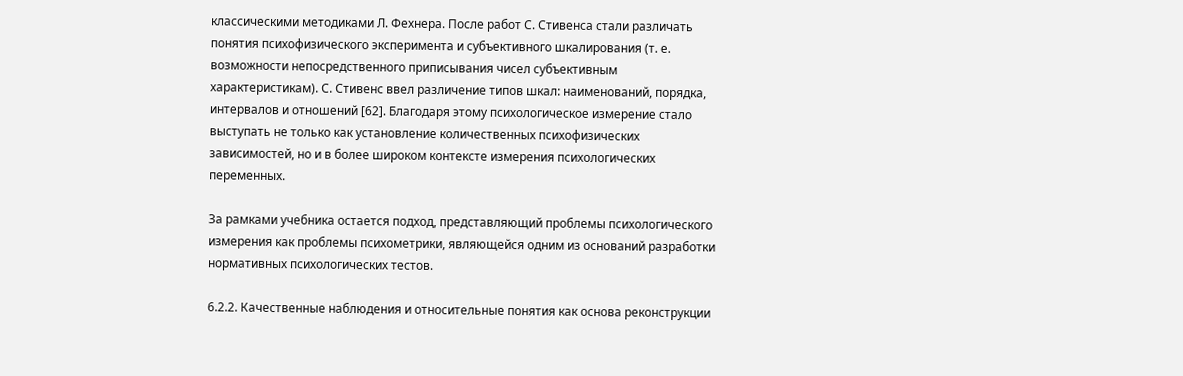классическими методиками Л. Фехнера. После работ С. Стивенса стали различать понятия психофизического эксперимента и субъективного шкалирования (т. е. возможности непосредственного приписывания чисел субъективным характеристикам). С. Стивенс ввел различение типов шкал: наименований, порядка, интервалов и отношений [62]. Благодаря этому психологическое измерение стало выступать не только как установление количественных психофизических зависимостей, но и в более широком контексте измерения психологических переменных.

За рамками учебника остается подход, представляющий проблемы психологического измерения как проблемы психометрики, являющейся одним из оснований разработки нормативных психологических тестов.

6.2.2. Качественные наблюдения и относительные понятия как основа реконструкции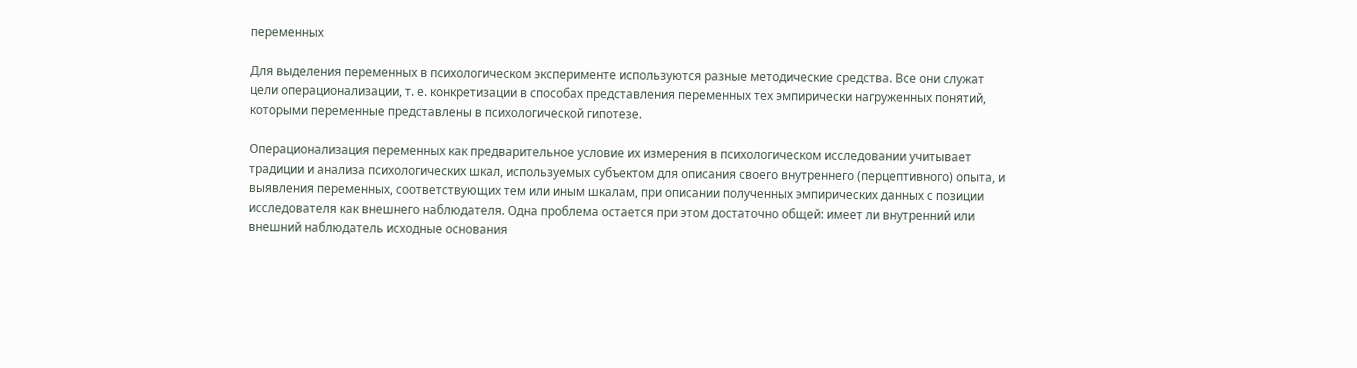переменных

Для выделения переменных в психологическом эксперименте используются разные методические средства. Все они служат цели операционализации, т. е. конкретизации в способах представления переменных тех эмпирически нагруженных понятий, которыми переменные представлены в психологической гипотезе.

Операционализация переменных как предварительное условие их измерения в психологическом исследовании учитывает традиции и анализа психологических шкал, используемых субъектом для описания своего внутреннего (перцептивного) опыта, и выявления переменных, соответствующих тем или иным шкалам, при описании полученных эмпирических данных с позиции исследователя как внешнего наблюдателя. Одна проблема остается при этом достаточно общей: имеет ли внутренний или внешний наблюдатель исходные основания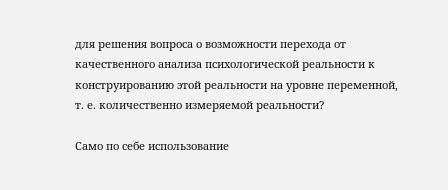для решения вопроса о возможности перехода от качественного анализа психологической реальности к конструированию этой реальности на уровне переменной, т. е. количественно измеряемой реальности?

Само по себе использование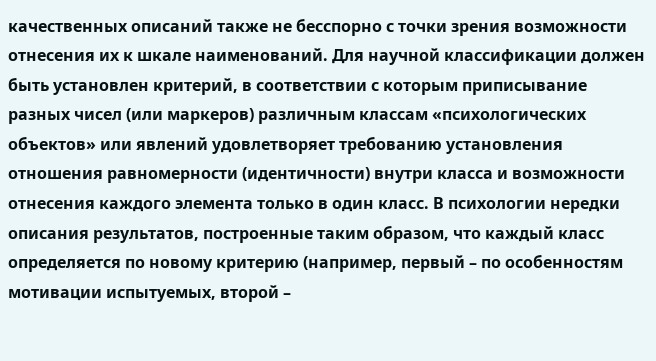качественных описаний также не бесспорно с точки зрения возможности отнесения их к шкале наименований. Для научной классификации должен быть установлен критерий, в соответствии с которым приписывание разных чисел (или маркеров) различным классам «психологических объектов» или явлений удовлетворяет требованию установления отношения равномерности (идентичности) внутри класса и возможности отнесения каждого элемента только в один класс. В психологии нередки описания результатов, построенные таким образом, что каждый класс определяется по новому критерию (например, первый – по особенностям мотивации испытуемых, второй –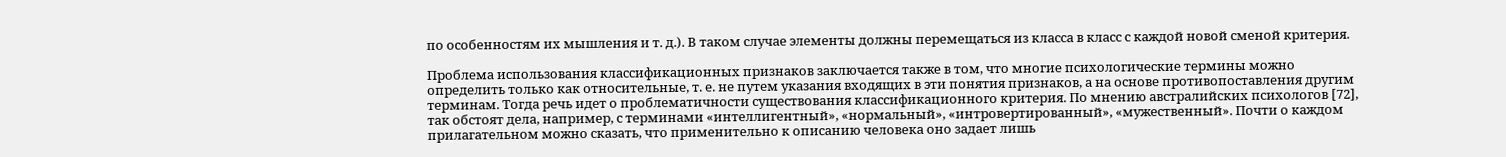по особенностям их мышления и т. д.). В таком случае элементы должны перемещаться из класса в класс с каждой новой сменой критерия.

Проблема использования классификационных признаков заключается также в том, что многие психологические термины можно определить только как относительные, т. е. не путем указания входящих в эти понятия признаков, а на основе противопоставления другим терминам. Тогда речь идет о проблематичности существования классификационного критерия. По мнению австралийских психологов [72], так обстоят дела, например, с терминами «интеллигентный», «нормальный», «интровертированный», «мужественный». Почти о каждом прилагательном можно сказать, что применительно к описанию человека оно задает лишь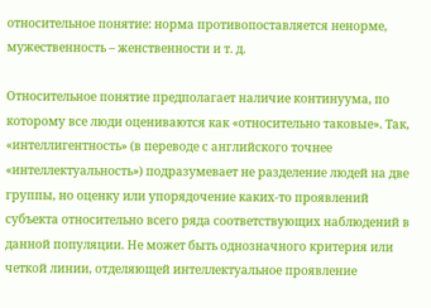относительное понятие: норма противопоставляется ненорме, мужественность – женственности и т. д.

Относительное понятие предполагает наличие континуума, по которому все люди оцениваются как «относительно таковые». Так, «интеллигентность» (в переводе с английского точнее «интеллектуальность») подразумевает не разделение людей на две группы, но оценку или упорядочение каких-то проявлений субъекта относительно всего ряда соответствующих наблюдений в данной популяции. Не может быть однозначного критерия или четкой линии, отделяющей интеллектуальное проявление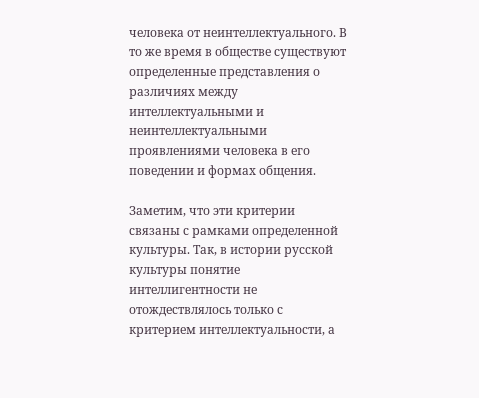человека от неинтеллектуального. В то же время в обществе существуют определенные представления о различиях между интеллектуальными и неинтеллектуальными проявлениями человека в его поведении и формах общения.

Заметим, что эти критерии связаны с рамками определенной культуры. Так, в истории русской культуры понятие интеллигентности не отождествлялось только с критерием интеллектуальности, а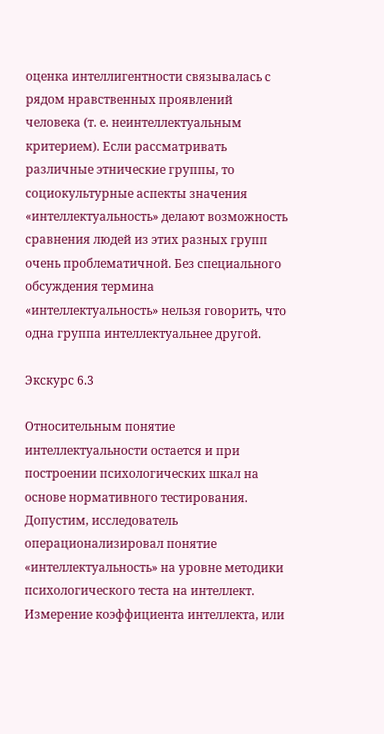оценка интеллигентности связывалась с рядом нравственных проявлений человека (т. е. неинтеллектуальным критерием). Если рассматривать различные этнические группы, то социокультурные аспекты значения «интеллектуальность» делают возможность сравнения людей из этих разных групп очень проблематичной. Без специального обсуждения термина «интеллектуальность» нельзя говорить, что одна группа интеллектуальнее другой.

Экскурс 6.3

Относительным понятие интеллектуальности остается и при построении психологических шкал на основе нормативного тестирования. Допустим, исследователь операционализировал понятие «интеллектуальность» на уровне методики психологического теста на интеллект. Измерение коэффициента интеллекта, или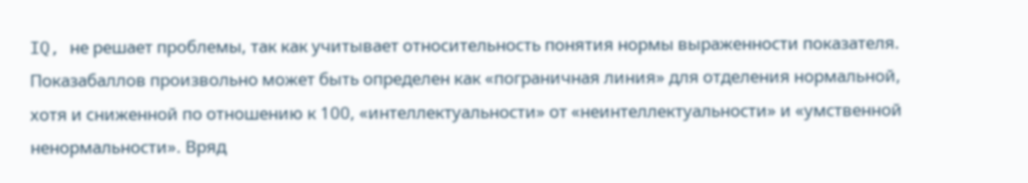IQ, не решает проблемы, так как учитывает относительность понятия нормы выраженности показателя. Показабаллов произвольно может быть определен как «пограничная линия» для отделения нормальной, хотя и сниженной по отношению к 100, «интеллектуальности» от «неинтеллектуальности» и «умственной ненормальности». Вряд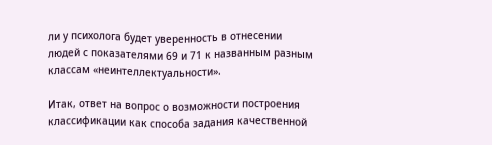ли у психолога будет уверенность в отнесении людей с показателями 69 и 71 к названным разным классам «неинтеллектуальности».

Итак, ответ на вопрос о возможности построения классификации как способа задания качественной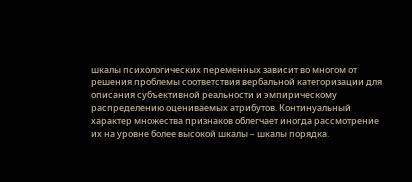шкалы психологических переменных зависит во многом от решения проблемы соответствия вербальной категоризации для описания субъективной реальности и эмпирическому распределению оцениваемых атрибутов. Континуальный характер множества признаков облегчает иногда рассмотрение их на уровне более высокой шкалы – шкалы порядка.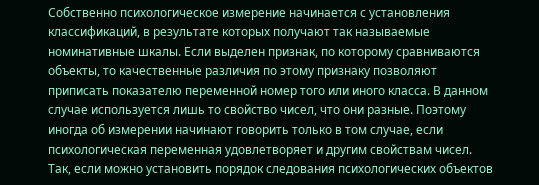Собственно психологическое измерение начинается с установления классификаций, в результате которых получают так называемые номинативные шкалы. Если выделен признак, по которому сравниваются объекты, то качественные различия по этому признаку позволяют приписать показателю переменной номер того или иного класса. В данном случае используется лишь то свойство чисел, что они разные. Поэтому иногда об измерении начинают говорить только в том случае, если психологическая переменная удовлетворяет и другим свойствам чисел. Так, если можно установить порядок следования психологических объектов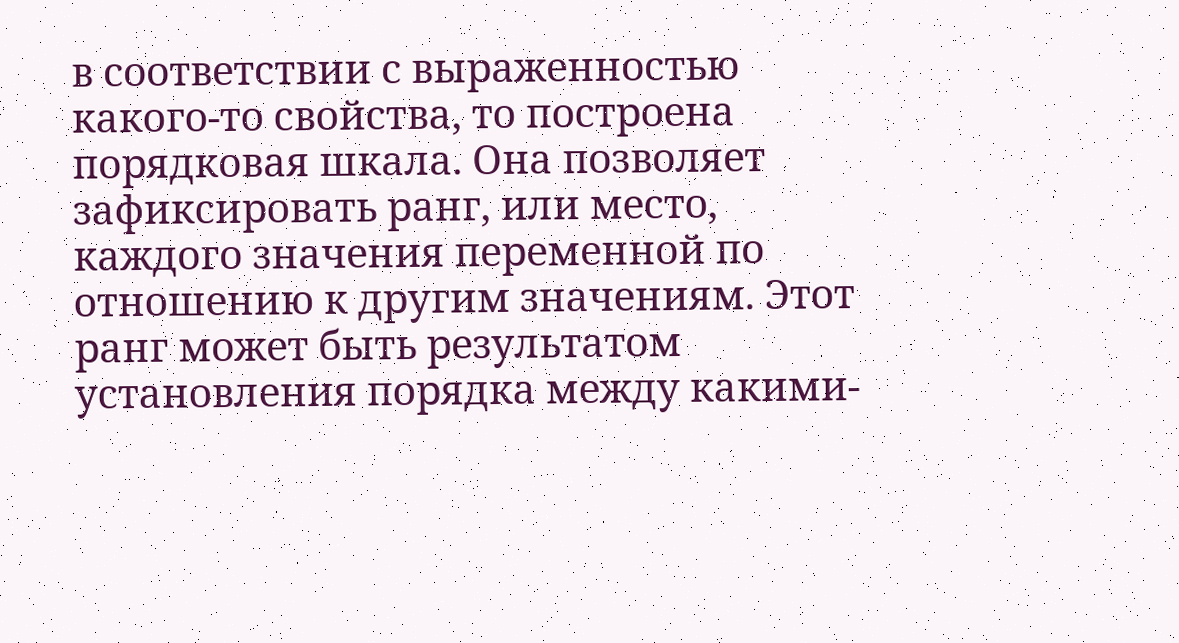в соответствии с выраженностью какого-то свойства, то построена порядковая шкала. Она позволяет зафиксировать ранг, или место, каждого значения переменной по отношению к другим значениям. Этот ранг может быть результатом установления порядка между какими-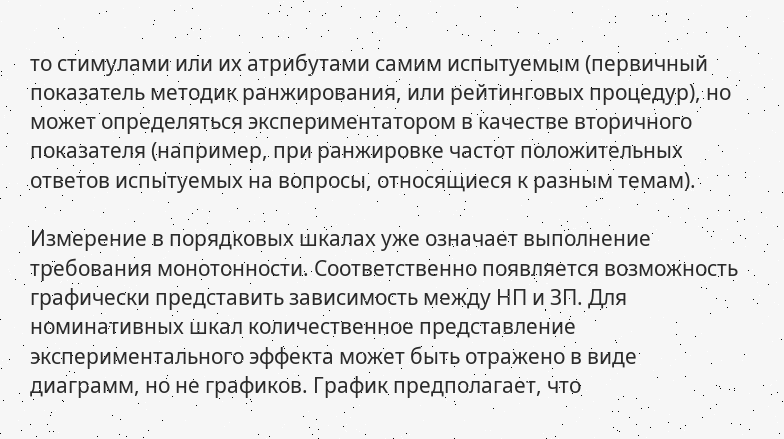то стимулами или их атрибутами самим испытуемым (первичный показатель методик ранжирования, или рейтинговых процедур), но может определяться экспериментатором в качестве вторичного показателя (например, при ранжировке частот положительных ответов испытуемых на вопросы, относящиеся к разным темам).

Измерение в порядковых шкалах уже означает выполнение требования монотонности. Соответственно появляется возможность графически представить зависимость между НП и ЗП. Для номинативных шкал количественное представление экспериментального эффекта может быть отражено в виде диаграмм, но не графиков. График предполагает, что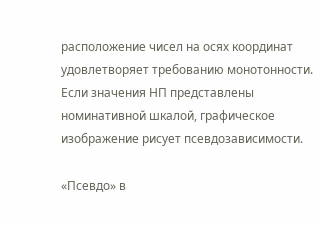расположение чисел на осях координат удовлетворяет требованию монотонности. Если значения НП представлены номинативной шкалой, графическое изображение рисует псевдозависимости.

«Псевдо» в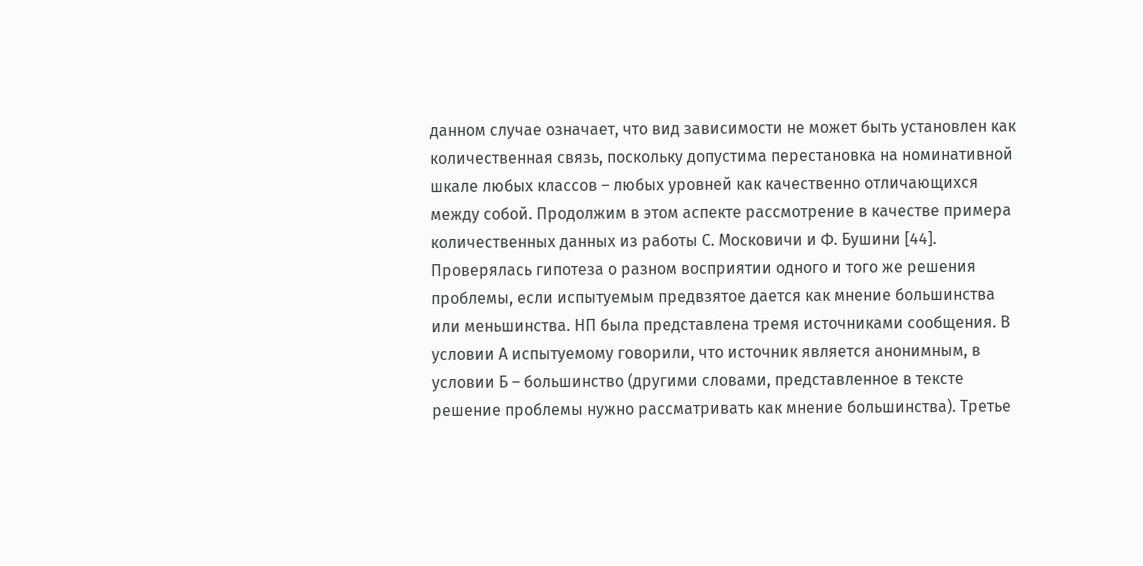данном случае означает, что вид зависимости не может быть установлен как количественная связь, поскольку допустима перестановка на номинативной шкале любых классов – любых уровней как качественно отличающихся между собой. Продолжим в этом аспекте рассмотрение в качестве примера количественных данных из работы С. Московичи и Ф. Бушини [44]. Проверялась гипотеза о разном восприятии одного и того же решения проблемы, если испытуемым предвзятое дается как мнение большинства или меньшинства. НП была представлена тремя источниками сообщения. В условии А испытуемому говорили, что источник является анонимным, в условии Б – большинство (другими словами, представленное в тексте решение проблемы нужно рассматривать как мнение большинства). Третье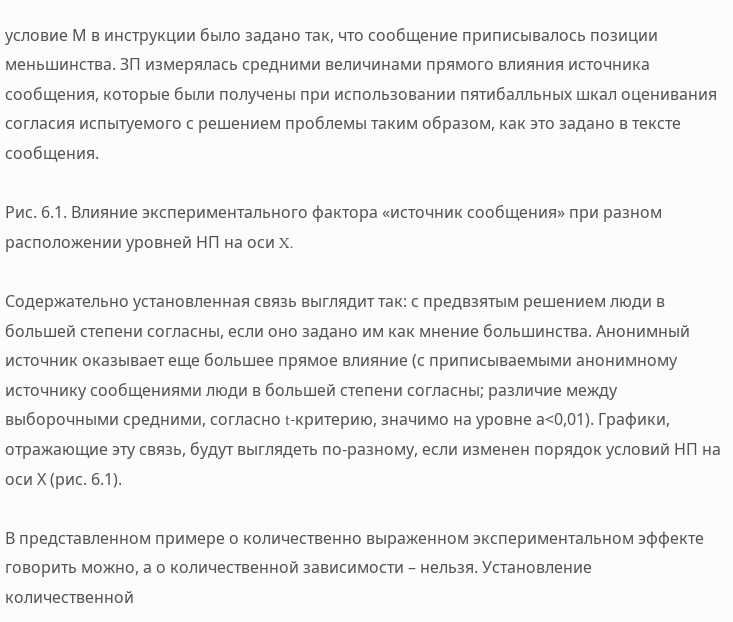условие М в инструкции было задано так, что сообщение приписывалось позиции меньшинства. ЗП измерялась средними величинами прямого влияния источника сообщения, которые были получены при использовании пятибалльных шкал оценивания согласия испытуемого с решением проблемы таким образом, как это задано в тексте сообщения.

Рис. 6.1. Влияние экспериментального фактора «источник сообщения» при разном расположении уровней НП на оси X.

Содержательно установленная связь выглядит так: с предвзятым решением люди в большей степени согласны, если оно задано им как мнение большинства. Анонимный источник оказывает еще большее прямое влияние (с приписываемыми анонимному источнику сообщениями люди в большей степени согласны; различие между выборочными средними, согласно t-критерию, значимо на уровне а<0,01). Графики, отражающие эту связь, будут выглядеть по-разному, если изменен порядок условий НП на оси Х (рис. 6.1).

В представленном примере о количественно выраженном экспериментальном эффекте говорить можно, а о количественной зависимости – нельзя. Установление количественной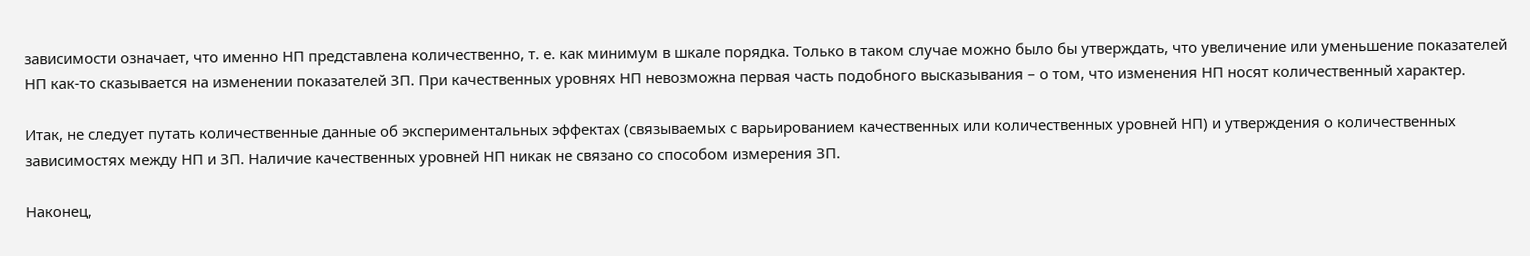зависимости означает, что именно НП представлена количественно, т. е. как минимум в шкале порядка. Только в таком случае можно было бы утверждать, что увеличение или уменьшение показателей НП как-то сказывается на изменении показателей ЗП. При качественных уровнях НП невозможна первая часть подобного высказывания – о том, что изменения НП носят количественный характер.

Итак, не следует путать количественные данные об экспериментальных эффектах (связываемых с варьированием качественных или количественных уровней НП) и утверждения о количественных зависимостях между НП и ЗП. Наличие качественных уровней НП никак не связано со способом измерения ЗП.

Наконец,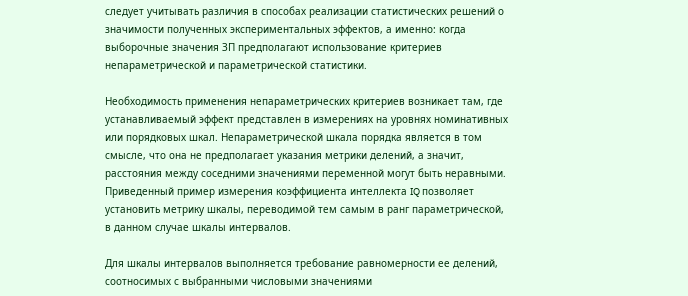следует учитывать различия в способах реализации статистических решений о значимости полученных экспериментальных эффектов, а именно: когда выборочные значения ЗП предполагают использование критериев непараметрической и параметрической статистики.

Необходимость применения непараметрических критериев возникает там, где устанавливаемый эффект представлен в измерениях на уровнях номинативных или порядковых шкал. Непараметрической шкала порядка является в том смысле, что она не предполагает указания метрики делений, а значит, расстояния между соседними значениями переменной могут быть неравными. Приведенный пример измерения коэффициента интеллекта IQ позволяет установить метрику шкалы, переводимой тем самым в ранг параметрической, в данном случае шкалы интервалов.

Для шкалы интервалов выполняется требование равномерности ее делений, соотносимых с выбранными числовыми значениями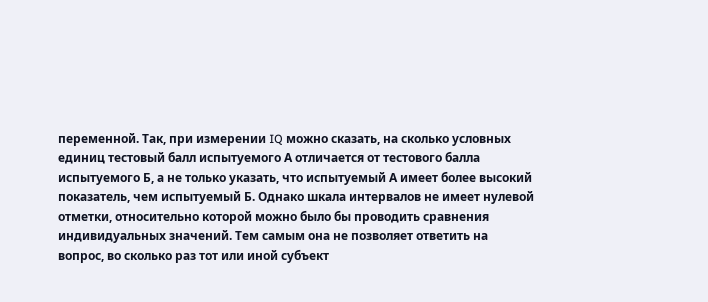переменной. Так, при измерении IQ можно сказать, на сколько условных единиц тестовый балл испытуемого А отличается от тестового балла испытуемого Б, а не только указать, что испытуемый А имеет более высокий показатель, чем испытуемый Б. Однако шкала интервалов не имеет нулевой отметки, относительно которой можно было бы проводить сравнения индивидуальных значений. Тем самым она не позволяет ответить на вопрос, во сколько раз тот или иной субъект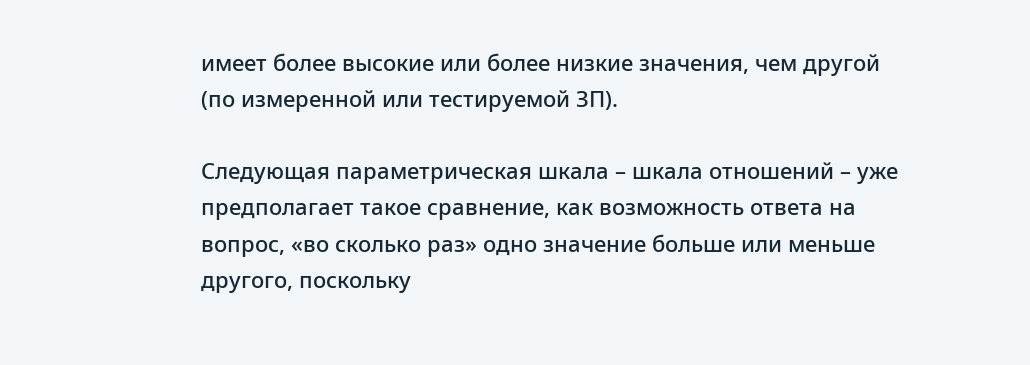имеет более высокие или более низкие значения, чем другой (по измеренной или тестируемой ЗП).

Следующая параметрическая шкала – шкала отношений – уже предполагает такое сравнение, как возможность ответа на вопрос, «во сколько раз» одно значение больше или меньше другого, поскольку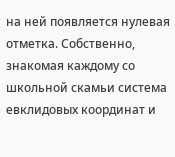на ней появляется нулевая отметка. Собственно, знакомая каждому со школьной скамьи система евклидовых координат и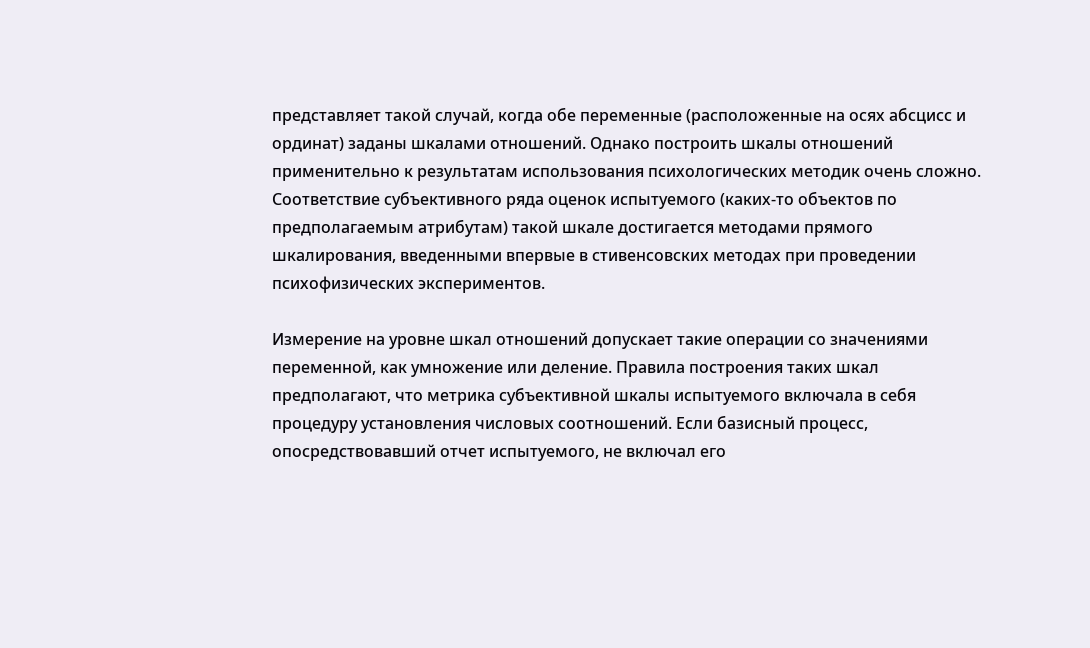представляет такой случай, когда обе переменные (расположенные на осях абсцисс и ординат) заданы шкалами отношений. Однако построить шкалы отношений применительно к результатам использования психологических методик очень сложно. Соответствие субъективного ряда оценок испытуемого (каких-то объектов по предполагаемым атрибутам) такой шкале достигается методами прямого шкалирования, введенными впервые в стивенсовских методах при проведении психофизических экспериментов.

Измерение на уровне шкал отношений допускает такие операции со значениями переменной, как умножение или деление. Правила построения таких шкал предполагают, что метрика субъективной шкалы испытуемого включала в себя процедуру установления числовых соотношений. Если базисный процесс, опосредствовавший отчет испытуемого, не включал его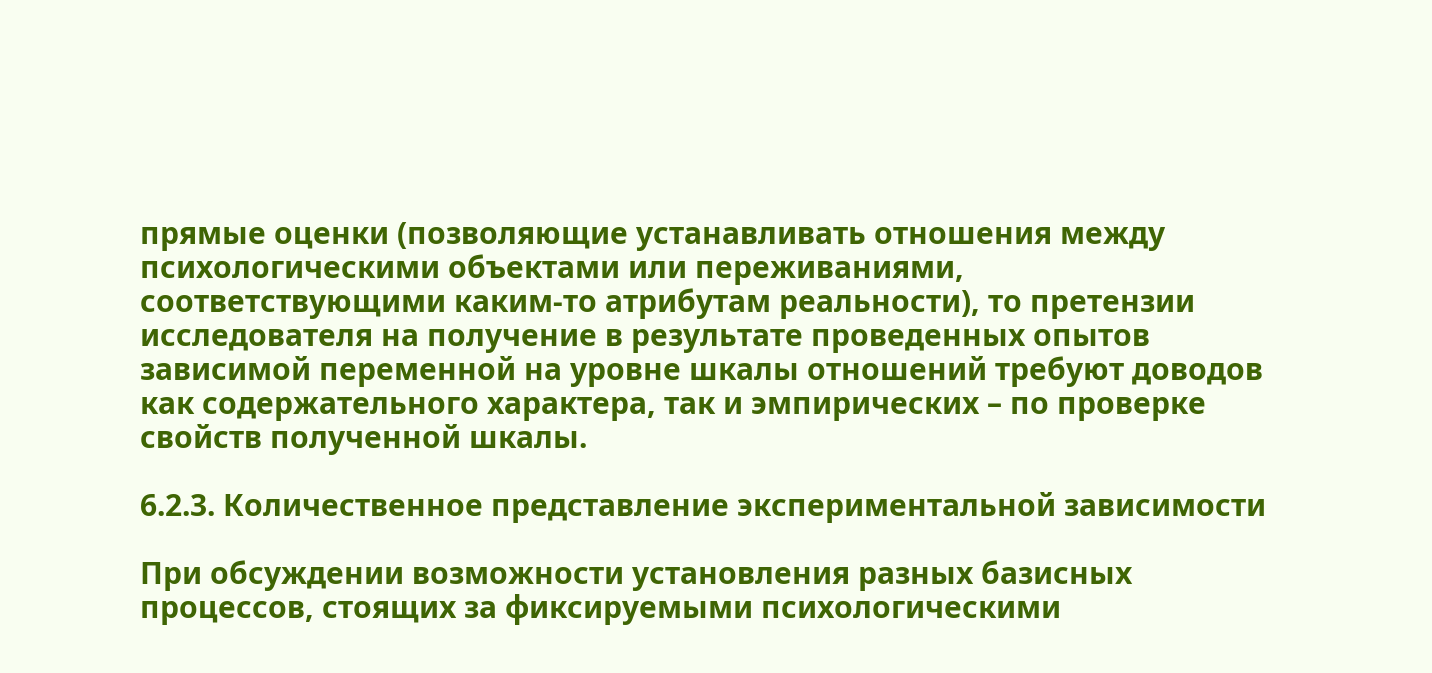прямые оценки (позволяющие устанавливать отношения между психологическими объектами или переживаниями, соответствующими каким-то атрибутам реальности), то претензии исследователя на получение в результате проведенных опытов зависимой переменной на уровне шкалы отношений требуют доводов как содержательного характера, так и эмпирических – по проверке свойств полученной шкалы.

6.2.3. Количественное представление экспериментальной зависимости

При обсуждении возможности установления разных базисных процессов, стоящих за фиксируемыми психологическими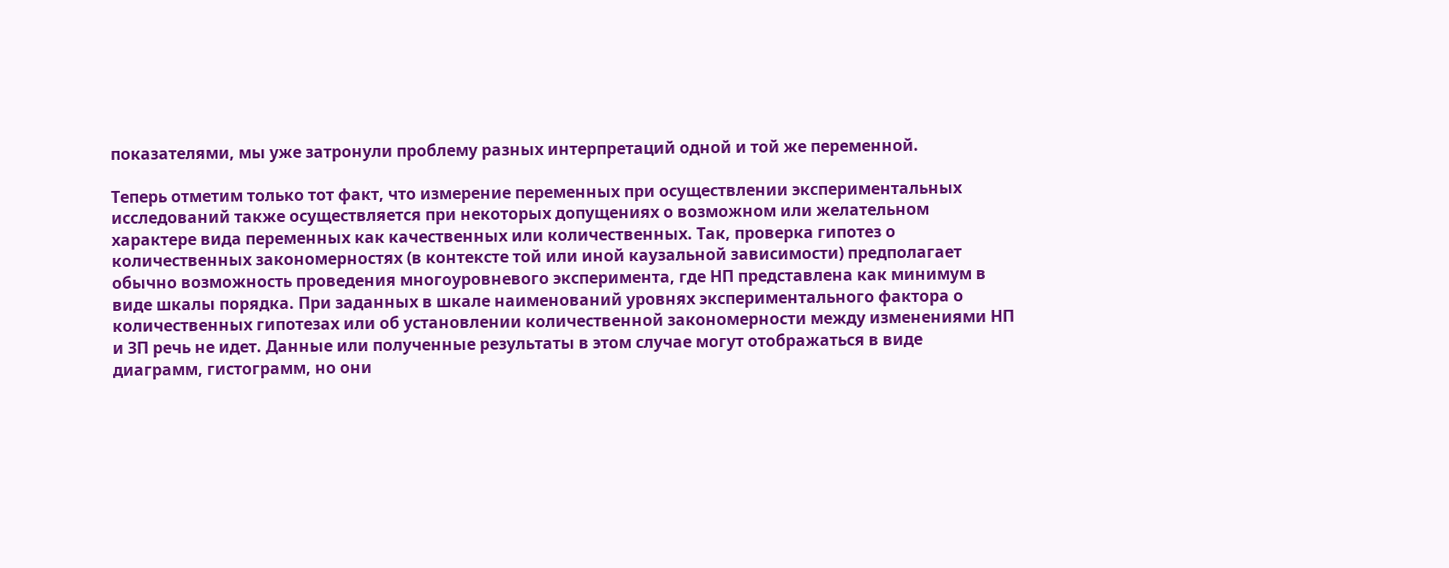показателями, мы уже затронули проблему разных интерпретаций одной и той же переменной.

Теперь отметим только тот факт, что измерение переменных при осуществлении экспериментальных исследований также осуществляется при некоторых допущениях о возможном или желательном характере вида переменных как качественных или количественных. Так, проверка гипотез о количественных закономерностях (в контексте той или иной каузальной зависимости) предполагает обычно возможность проведения многоуровневого эксперимента, где НП представлена как минимум в виде шкалы порядка. При заданных в шкале наименований уровнях экспериментального фактора о количественных гипотезах или об установлении количественной закономерности между изменениями НП и ЗП речь не идет. Данные или полученные результаты в этом случае могут отображаться в виде диаграмм, гистограмм, но они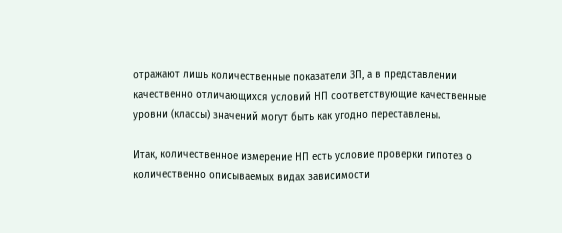отражают лишь количественные показатели ЗП, а в представлении качественно отличающихся условий НП соответствующие качественные уровни (классы) значений могут быть как угодно переставлены.

Итак, количественное измерение НП есть условие проверки гипотез о количественно описываемых видах зависимости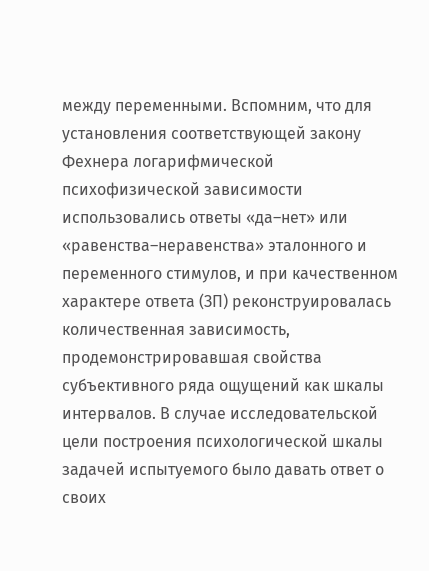между переменными. Вспомним, что для установления соответствующей закону Фехнера логарифмической психофизической зависимости использовались ответы «да–нет» или «равенства–неравенства» эталонного и переменного стимулов, и при качественном характере ответа (ЗП) реконструировалась количественная зависимость, продемонстрировавшая свойства субъективного ряда ощущений как шкалы интервалов. В случае исследовательской цели построения психологической шкалы задачей испытуемого было давать ответ о своих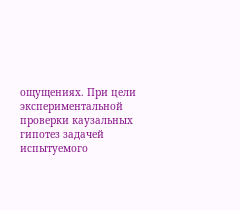ощущениях. При цели экспериментальной проверки каузальных гипотез задачей испытуемого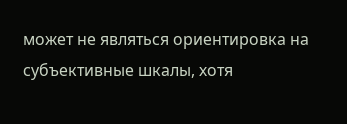может не являться ориентировка на субъективные шкалы, хотя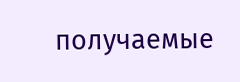получаемые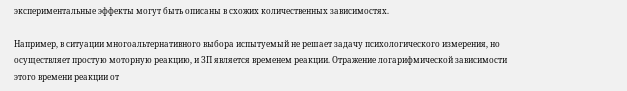экспериментальные эффекты могут быть описаны в схожих количественных зависимостях.

Например, в ситуации многоальтернативного выбора испытуемый не решает задачу психологического измерения, но осуществляет простую моторную реакцию, и ЗП является временем реакции. Отражение логарифмической зависимости этого времени реакции от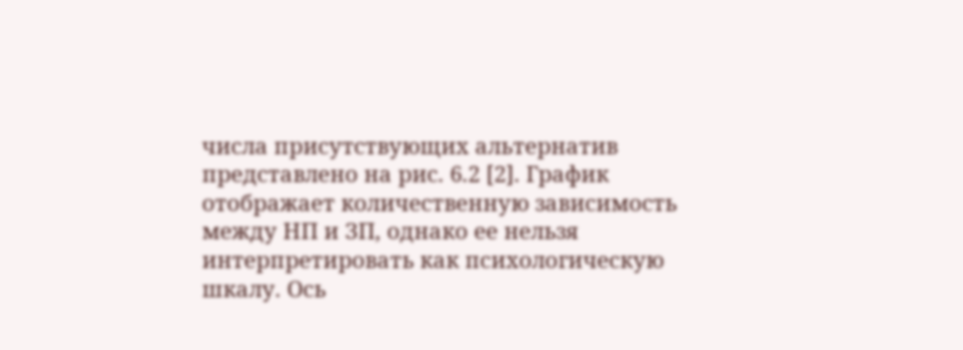числа присутствующих альтернатив представлено на рис. 6.2 [2]. График отображает количественную зависимость между НП и ЗП, однако ее нельзя интерпретировать как психологическую шкалу. Ось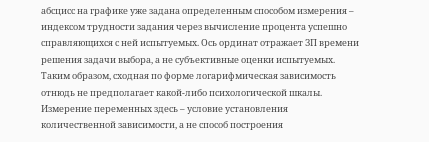абсцисс на графике уже задана определенным способом измерения – индексом трудности задания через вычисление процента успешно справляющихся с ней испытуемых. Ось ординат отражает ЗП времени решения задачи выбора, а не субъективные оценки испытуемых. Таким образом, сходная по форме логарифмическая зависимость отнюдь не предполагает какой-либо психологической шкалы. Измерение переменных здесь – условие установления количественной зависимости, а не способ построения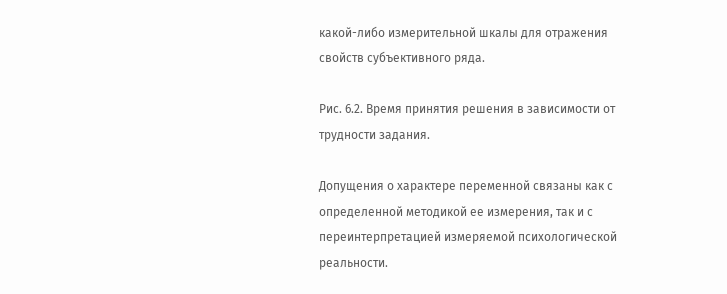какой-либо измерительной шкалы для отражения свойств субъективного ряда.

Рис. 6.2. Время принятия решения в зависимости от трудности задания.

Допущения о характере переменной связаны как с определенной методикой ее измерения, так и с переинтерпретацией измеряемой психологической реальности.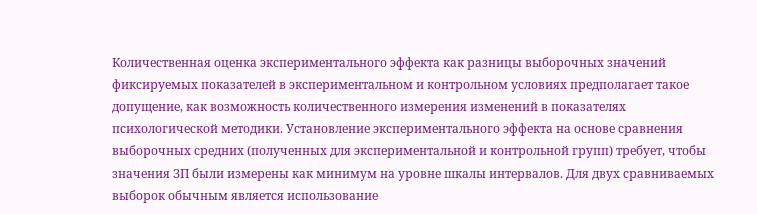Количественная оценка экспериментального эффекта как разницы выборочных значений фиксируемых показателей в экспериментальном и контрольном условиях предполагает такое допущение, как возможность количественного измерения изменений в показателях психологической методики. Установление экспериментального эффекта на основе сравнения выборочных средних (полученных для экспериментальной и контрольной групп) требует, чтобы значения ЗП были измерены как минимум на уровне шкалы интервалов. Для двух сравниваемых выборок обычным является использование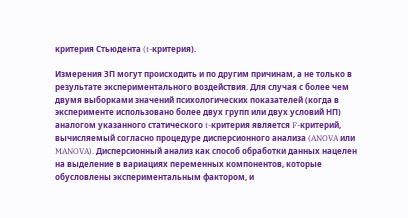критерия Стьюдента (t-критерия).

Измерения ЗП могут происходить и по другим причинам, а не только в результате экспериментального воздействия. Для случая с более чем двумя выборками значений психологических показателей (когда в эксперименте использовано более двух групп или двух условий НП) аналогом указанного статического t-критерия является F-критерий, вычисляемый согласно процедуре дисперсионного анализа (ANOVA или MANOVA). Дисперсионный анализ как способ обработки данных нацелен на выделение в вариациях переменных компонентов, которые обусловлены экспериментальным фактором, и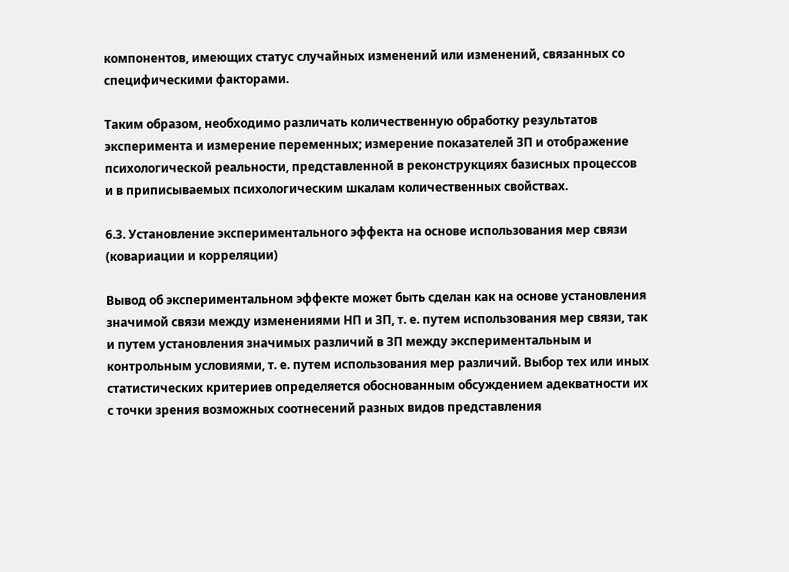компонентов, имеющих статус случайных изменений или изменений, связанных со специфическими факторами.

Таким образом, необходимо различать количественную обработку результатов эксперимента и измерение переменных; измерение показателей ЗП и отображение психологической реальности, представленной в реконструкциях базисных процессов и в приписываемых психологическим шкалам количественных свойствах.

6.3. Установление экспериментального эффекта на основе использования мер связи (ковариации и корреляции)

Вывод об экспериментальном эффекте может быть сделан как на основе установления значимой связи между изменениями НП и ЗП, т. е. путем использования мер связи, так и путем установления значимых различий в ЗП между экспериментальным и контрольным условиями, т. е. путем использования мер различий. Выбор тех или иных статистических критериев определяется обоснованным обсуждением адекватности их с точки зрения возможных соотнесений разных видов представления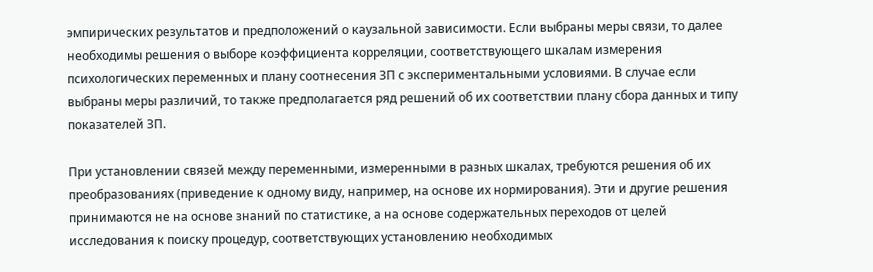эмпирических результатов и предположений о каузальной зависимости. Если выбраны меры связи, то далее необходимы решения о выборе коэффициента корреляции, соответствующего шкалам измерения психологических переменных и плану соотнесения ЗП с экспериментальными условиями. В случае если выбраны меры различий, то также предполагается ряд решений об их соответствии плану сбора данных и типу показателей ЗП.

При установлении связей между переменными, измеренными в разных шкалах, требуются решения об их преобразованиях (приведение к одному виду, например, на основе их нормирования). Эти и другие решения принимаются не на основе знаний по статистике, а на основе содержательных переходов от целей исследования к поиску процедур, соответствующих установлению необходимых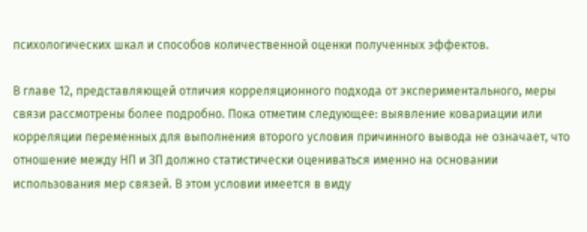психологических шкал и способов количественной оценки полученных эффектов.

В главе 12, представляющей отличия корреляционного подхода от экспериментального, меры связи рассмотрены более подробно. Пока отметим следующее: выявление ковариации или корреляции переменных для выполнения второго условия причинного вывода не означает, что отношение между НП и ЗП должно статистически оцениваться именно на основании использования мер связей. В этом условии имеется в виду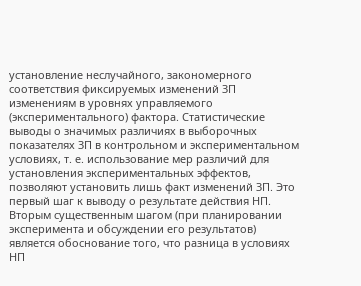установление неслучайного, закономерного соответствия фиксируемых изменений ЗП изменениям в уровнях управляемого (экспериментального) фактора. Статистические выводы о значимых различиях в выборочных показателях ЗП в контрольном и экспериментальном условиях, т. е. использование мер различий для установления экспериментальных эффектов, позволяют установить лишь факт изменений ЗП. Это первый шаг к выводу о результате действия НП. Вторым существенным шагом (при планировании эксперимента и обсуждении его результатов) является обоснование того, что разница в условиях НП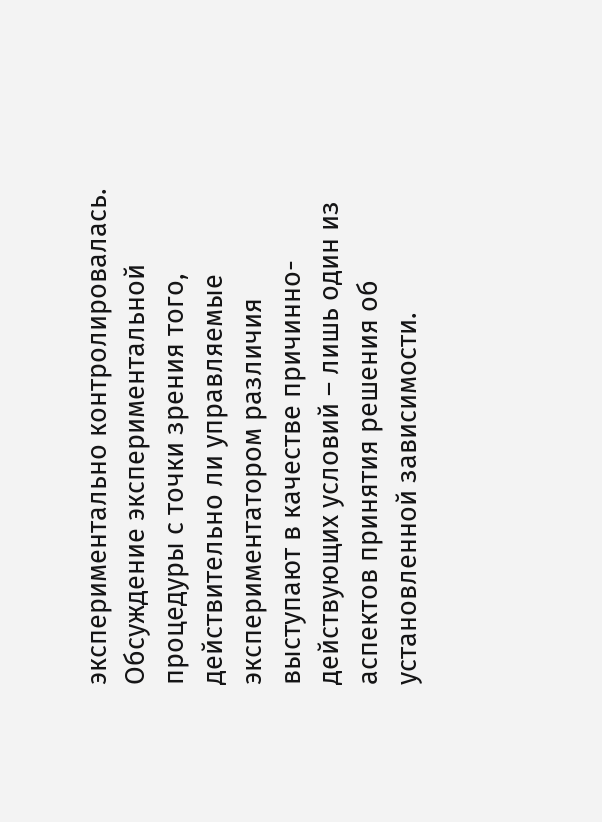экспериментально контролировалась. Обсуждение экспериментальной процедуры с точки зрения того, действительно ли управляемые экспериментатором различия выступают в качестве причинно-действующих условий – лишь один из аспектов принятия решения об установленной зависимости.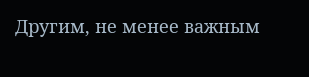Другим, не менее важным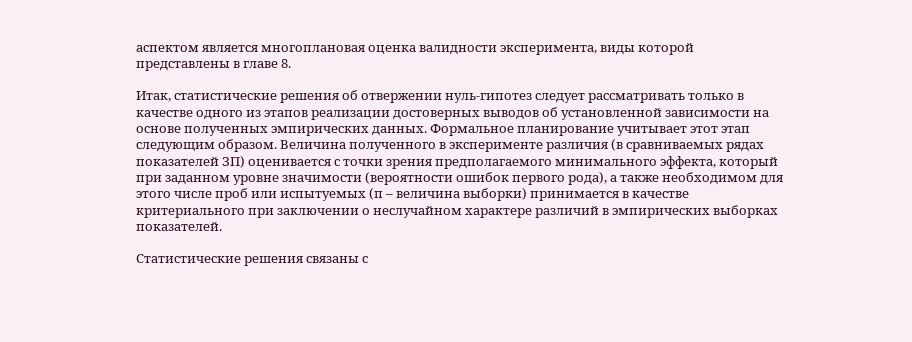аспектом является многоплановая оценка валидности эксперимента, виды которой представлены в главе 8.

Итак, статистические решения об отвержении нуль-гипотез следует рассматривать только в качестве одного из этапов реализации достоверных выводов об установленной зависимости на основе полученных эмпирических данных. Формальное планирование учитывает этот этап следующим образом. Величина полученного в эксперименте различия (в сравниваемых рядах показателей ЗП) оценивается с точки зрения предполагаемого минимального эффекта, который при заданном уровне значимости (вероятности ошибок первого рода), а также необходимом для этого числе проб или испытуемых (п – величина выборки) принимается в качестве критериального при заключении о неслучайном характере различий в эмпирических выборках показателей.

Статистические решения связаны с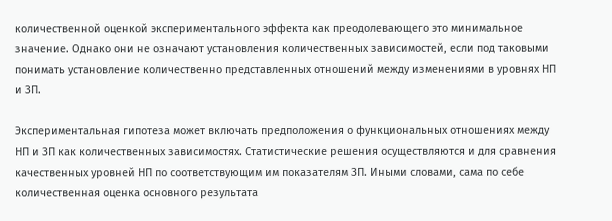количественной оценкой экспериментального эффекта как преодолевающего это минимальное значение. Однако они не означают установления количественных зависимостей, если под таковыми понимать установление количественно представленных отношений между изменениями в уровнях НП и ЗП.

Экспериментальная гипотеза может включать предположения о функциональных отношениях между НП и ЗП как количественных зависимостях. Статистические решения осуществляются и для сравнения качественных уровней НП по соответствующим им показателям ЗП. Иными словами, сама по себе количественная оценка основного результата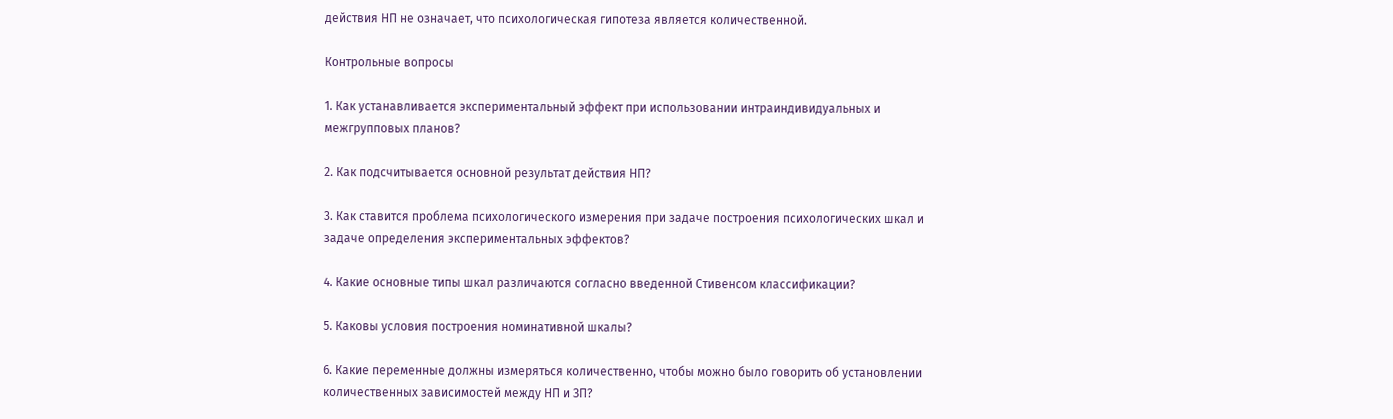действия НП не означает, что психологическая гипотеза является количественной.

Контрольные вопросы

1. Как устанавливается экспериментальный эффект при использовании интраиндивидуальных и межгрупповых планов?

2. Как подсчитывается основной результат действия НП?

3. Как ставится проблема психологического измерения при задаче построения психологических шкал и задаче определения экспериментальных эффектов?

4. Какие основные типы шкал различаются согласно введенной Стивенсом классификации?

5. Каковы условия построения номинативной шкалы?

6. Какие переменные должны измеряться количественно, чтобы можно было говорить об установлении количественных зависимостей между НП и ЗП?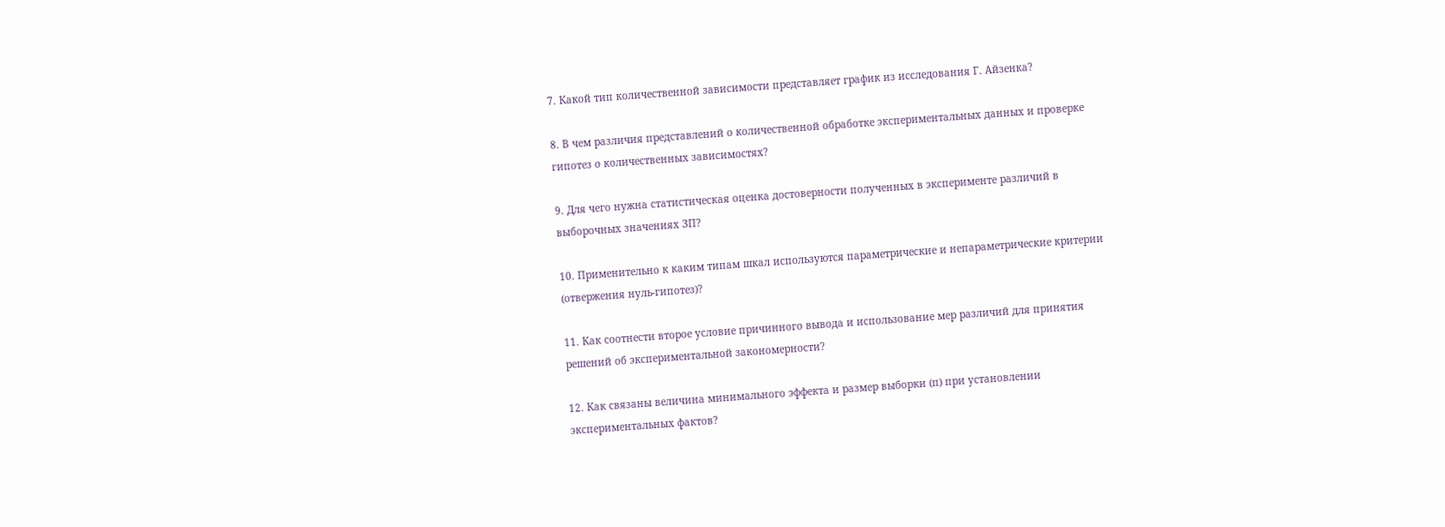7. Какой тип количественной зависимости представляет график из исследования Г. Айзенка?

8. В чем различия представлений о количественной обработке экспериментальных данных и проверке гипотез о количественных зависимостях?

9. Для чего нужна статистическая оценка достоверности полученных в эксперименте различий в выборочных значениях ЗП?

10. Применительно к каким типам шкал используются параметрические и непараметрические критерии (отвержения нуль-гипотез)?

11. Как соотнести второе условие причинного вывода и использование мер различий для принятия решений об экспериментальной закономерности?

12. Как связаны величина минимального эффекта и размер выборки (п) при установлении экспериментальных фактов?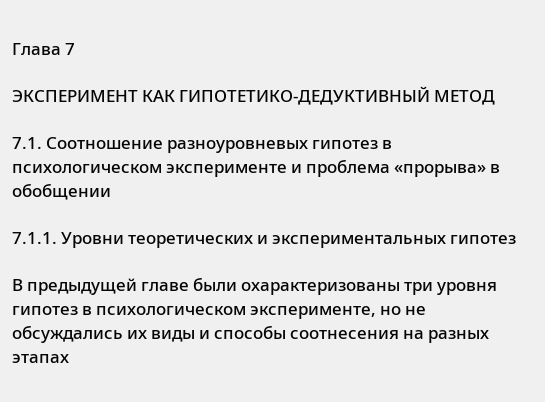Глава 7

ЭКСПЕРИМЕНТ КАК ГИПОТЕТИКО-ДЕДУКТИВНЫЙ МЕТОД

7.1. Соотношение разноуровневых гипотез в психологическом эксперименте и проблема «прорыва» в обобщении

7.1.1. Уровни теоретических и экспериментальных гипотез

В предыдущей главе были охарактеризованы три уровня гипотез в психологическом эксперименте, но не обсуждались их виды и способы соотнесения на разных этапах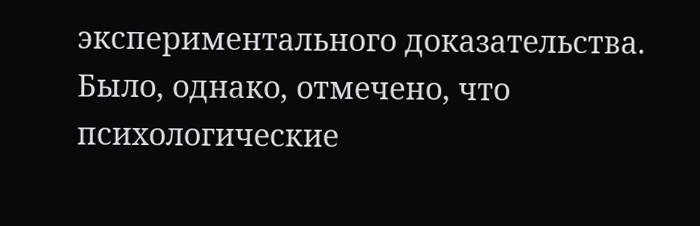экспериментального доказательства. Было, однако, отмечено, что психологические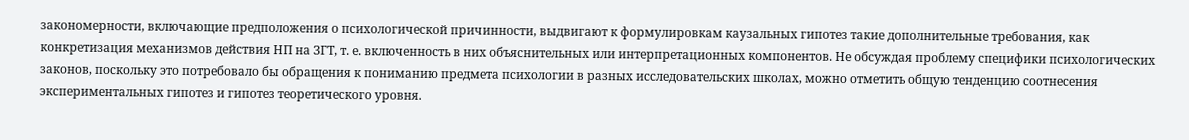закономерности, включающие предположения о психологической причинности, выдвигают к формулировкам каузальных гипотез такие дополнительные требования, как конкретизация механизмов действия НП на ЗГТ, т. е. включенность в них объяснительных или интерпретационных компонентов. Не обсуждая проблему специфики психологических законов, поскольку это потребовало бы обращения к пониманию предмета психологии в разных исследовательских школах, можно отметить общую тенденцию соотнесения экспериментальных гипотез и гипотез теоретического уровня.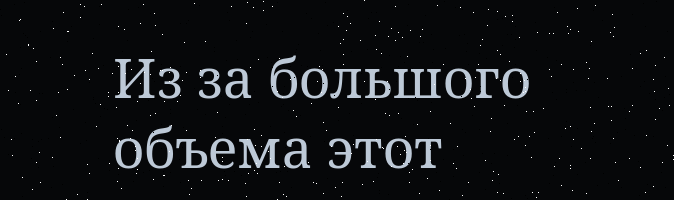Из за большого объема этот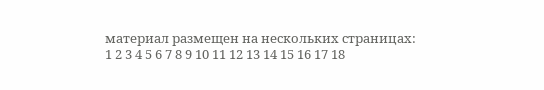материал размещен на нескольких страницах:
1 2 3 4 5 6 7 8 9 10 11 12 13 14 15 16 17 18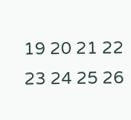19 20 21 22 23 24 25 26